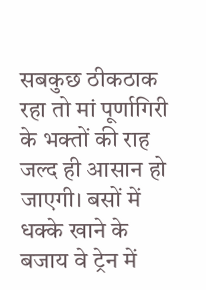सबकुछ ठीकठाक रहा तो मां पूर्णागिरी के भक्तों की राह जल्द ही आसान हो जाएगी। बसों में धक्के खाने के बजाय वे ट्रेन में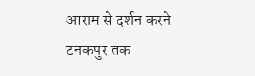आराम से दर्शन करने टनकपुर तक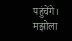पहुंचेंगे। मझोला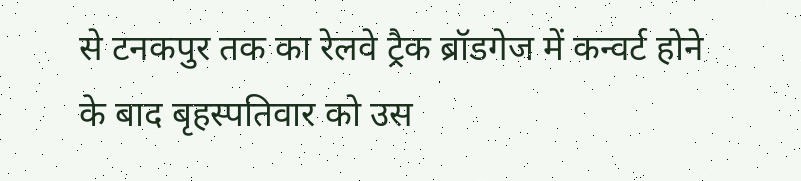से टनकपुर तक का रेलवे ट्रैक ब्रॉडगेज में कन्वर्ट होने के बाद बृहस्पतिवार को उस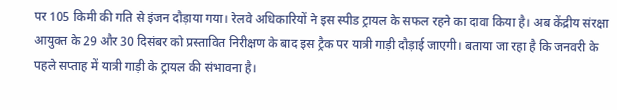पर 105 किमी की गति से इंजन दौड़ाया गया। रेलवे अधिकारियों ने इस स्पीड ट्रायल के सफल रहने का दावा किया है। अब केंद्रीय संरक्षा आयुक्त के 29 और 30 दिसंबर को प्रस्तावित निरीक्षण के बाद इस ट्रैक पर यात्री गाड़ी दौड़ाई जाएगी। बताया जा रहा है कि जनवरी के पहले सप्ताह में यात्री गाड़ी के ट्रायल की संभावना है।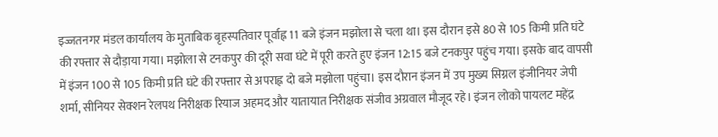इज्जतनगर मंडल कार्यालय के मुताबिक बृहस्पतिवार पूर्वाह्न 11 बजे इंजन मझोला से चला था। इस दौरान इसे 80 से 105 किमी प्रति घंटे की रफ्तार से दौड़ाया गया। मझोला से टनकपुर की दूरी सवा घंटे में पूरी करते हुए इंजन 12:15 बजे टनकपुर पहुंच गया। इसके बाद वापसी में इंजन 100 से 105 किमी प्रति घंटे की रफ्तार से अपराह्न दो बजे मझोला पहुंचा। इस दौरान इंजन में उप मुख्य सिग्नल इंजीनियर जेपी शर्मा, सीनियर सेक्शन रेलपथ निरीक्षक रियाज अहमद और यातायात निरीक्षक संजीव अग्रवाल मौजूद रहे। इंजन लोको पायलट महेंद्र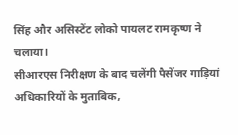सिंह और असिस्टेंट लोको पायलट रामकृष्ण ने चलाया।
सीआरएस निरीक्षण के बाद चलेंगी पैसेंजर गाड़ियां
अधिकारियों के मुताबिक,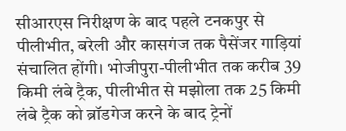सीआरएस निरीक्षण के बाद पहले टनकपुर से पीलीभीत, बरेली और कासगंज तक पैसेंजर गाड़ियां संचालित होंगी। भोजीपुरा-पीलीभीत तक करीब 39 किमी लंबे ट्रैक, पीलीभीत से मझोला तक 25 किमी लंबे ट्रैक को ब्रॉडगेज करने के बाद ट्रेनों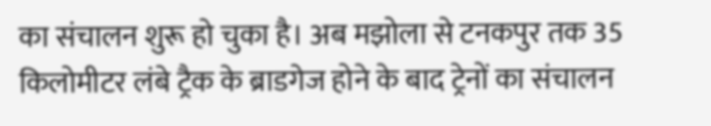का संचालन शुरू हो चुका है। अब मझोला से टनकपुर तक 35 किलोमीटर लंबे ट्रैक के ब्राडगेज होने के बाद ट्रेनों का संचालन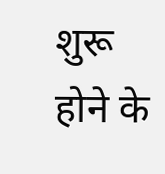शुरू होने के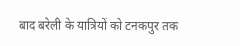बाद बरेली के यात्रियों को टनकपुर तक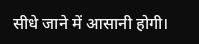सीधे जाने में आसानी होगी।